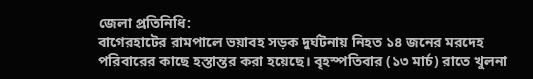জেলা প্রতিনিধি:
বাগেরহাটের রামপালে ভয়াবহ সড়ক দুর্ঘটনায় নিহত ১৪ জনের মরদেহ পরিবারের কাছে হস্তান্তর করা হয়েছে। বৃহস্পতিবার (১৩ মার্চ) রাতে খুলনা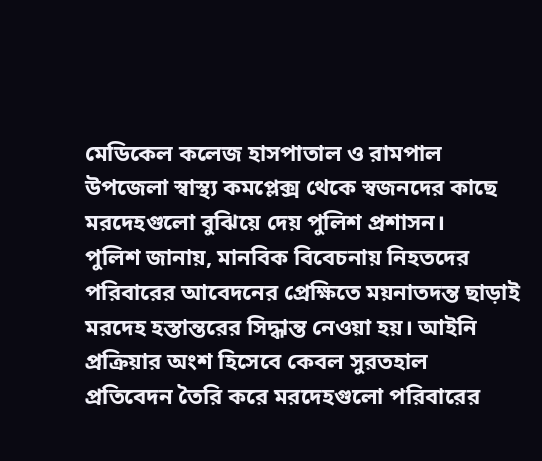মেডিকেল কলেজ হাসপাতাল ও রামপাল উপজেলা স্বাস্থ্য কমপ্লেক্স থেকে স্বজনদের কাছে মরদেহগুলো বুঝিয়ে দেয় পুলিশ প্রশাসন।
পুলিশ জানায়, মানবিক বিবেচনায় নিহতদের পরিবারের আবেদনের প্রেক্ষিতে ময়নাতদন্ত ছাড়াই মরদেহ হস্তান্তরের সিদ্ধান্ত নেওয়া হয়। আইনি প্রক্রিয়ার অংশ হিসেবে কেবল সুরতহাল প্রতিবেদন তৈরি করে মরদেহগুলো পরিবারের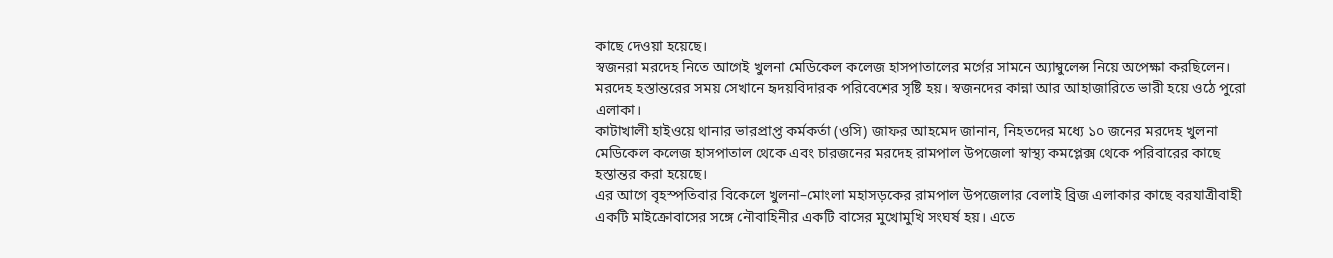কাছে দেওয়া হয়েছে।
স্বজনরা মরদেহ নিতে আগেই খুলনা মেডিকেল কলেজ হাসপাতালের মর্গের সামনে অ্যাম্বুলেন্স নিয়ে অপেক্ষা করছিলেন। মরদেহ হস্তান্তরের সময় সেখানে হৃদয়বিদারক পরিবেশের সৃষ্টি হয়। স্বজনদের কান্না আর আহাজারিতে ভারী হয়ে ওঠে পুরো এলাকা।
কাটাখালী হাইওয়ে থানার ভারপ্রাপ্ত কর্মকর্তা (ওসি) জাফর আহমেদ জানান, নিহতদের মধ্যে ১০ জনের মরদেহ খুলনা মেডিকেল কলেজ হাসপাতাল থেকে এবং চারজনের মরদেহ রামপাল উপজেলা স্বাস্থ্য কমপ্লেক্স থেকে পরিবারের কাছে হস্তান্তর করা হয়েছে।
এর আগে বৃহস্পতিবার বিকেলে খুলনা–মোংলা মহাসড়কের রামপাল উপজেলার বেলাই ব্রিজ এলাকার কাছে বরযাত্রীবাহী একটি মাইক্রোবাসের সঙ্গে নৌবাহিনীর একটি বাসের মুখোমুখি সংঘর্ষ হয়। এতে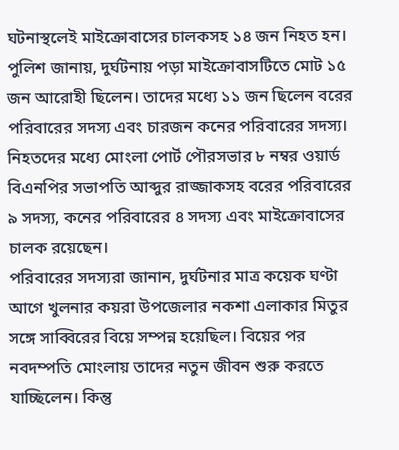ঘটনাস্থলেই মাইক্রোবাসের চালকসহ ১৪ জন নিহত হন।
পুলিশ জানায়, দুর্ঘটনায় পড়া মাইক্রোবাসটিতে মোট ১৫ জন আরোহী ছিলেন। তাদের মধ্যে ১১ জন ছিলেন বরের পরিবারের সদস্য এবং চারজন কনের পরিবারের সদস্য। নিহতদের মধ্যে মোংলা পোর্ট পৌরসভার ৮ নম্বর ওয়ার্ড বিএনপির সভাপতি আব্দুর রাজ্জাকসহ বরের পরিবারের ৯ সদস্য, কনের পরিবারের ৪ সদস্য এবং মাইক্রোবাসের চালক রয়েছেন।
পরিবারের সদস্যরা জানান, দুর্ঘটনার মাত্র কয়েক ঘণ্টা আগে খুলনার কয়রা উপজেলার নকশা এলাকার মিতুর সঙ্গে সাব্বিরের বিয়ে সম্পন্ন হয়েছিল। বিয়ের পর নবদম্পতি মোংলায় তাদের নতুন জীবন শুরু করতে যাচ্ছিলেন। কিন্তু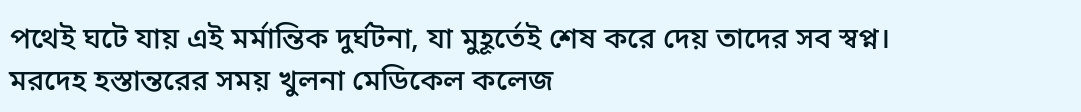পথেই ঘটে যায় এই মর্মান্তিক দুর্ঘটনা, যা মুহূর্তেই শেষ করে দেয় তাদের সব স্বপ্ন।
মরদেহ হস্তান্তরের সময় খুলনা মেডিকেল কলেজ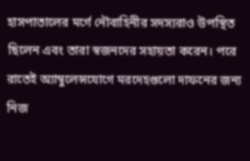হাসপাতালের মর্গে নৌবাহিনীর সদস্যরাও উপস্থিত ছিলেন এবং তারা স্বজনদের সহায়তা করেন। পরে রাতেই অ্যাম্বুলেন্সযোগে মরদেহগুলো দাফনের জন্য নিজ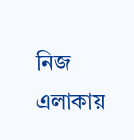নিজ এলাকায়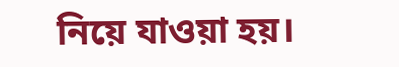নিয়ে যাওয়া হয়।